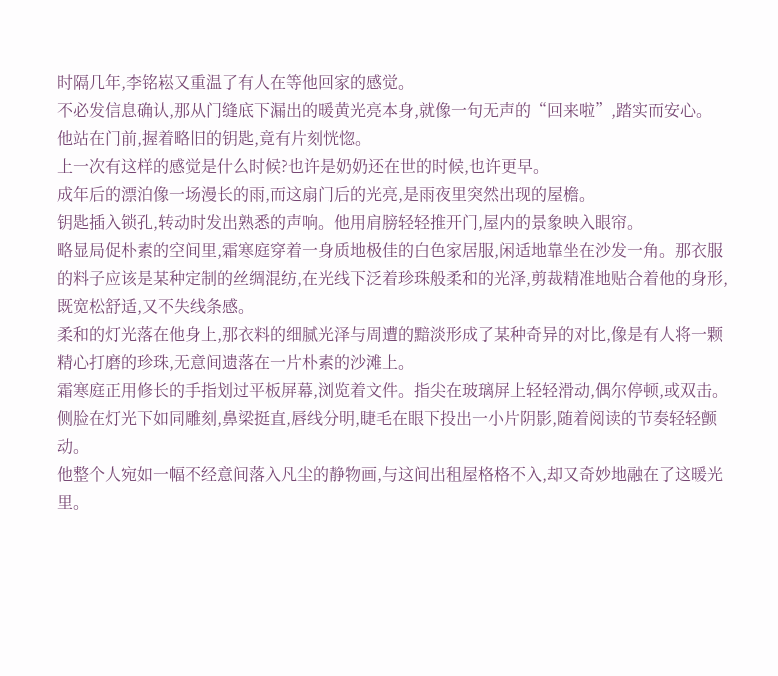时隔几年,李铭崧又重温了有人在等他回家的感觉。
不必发信息确认,那从门缝底下漏出的暖黄光亮本身,就像一句无声的“回来啦”,踏实而安心。
他站在门前,握着略旧的钥匙,竟有片刻恍惚。
上一次有这样的感觉是什么时候?也许是奶奶还在世的时候,也许更早。
成年后的漂泊像一场漫长的雨,而这扇门后的光亮,是雨夜里突然出现的屋檐。
钥匙插入锁孔,转动时发出熟悉的声响。他用肩膀轻轻推开门,屋内的景象映入眼帘。
略显局促朴素的空间里,霜寒庭穿着一身质地极佳的白色家居服,闲适地靠坐在沙发一角。那衣服的料子应该是某种定制的丝绸混纺,在光线下泛着珍珠般柔和的光泽,剪裁精准地贴合着他的身形,既宽松舒适,又不失线条感。
柔和的灯光落在他身上,那衣料的细腻光泽与周遭的黯淡形成了某种奇异的对比,像是有人将一颗精心打磨的珍珠,无意间遗落在一片朴素的沙滩上。
霜寒庭正用修长的手指划过平板屏幕,浏览着文件。指尖在玻璃屏上轻轻滑动,偶尔停顿,或双击。侧脸在灯光下如同雕刻,鼻梁挺直,唇线分明,睫毛在眼下投出一小片阴影,随着阅读的节奏轻轻颤动。
他整个人宛如一幅不经意间落入凡尘的静物画,与这间出租屋格格不入,却又奇妙地融在了这暖光里。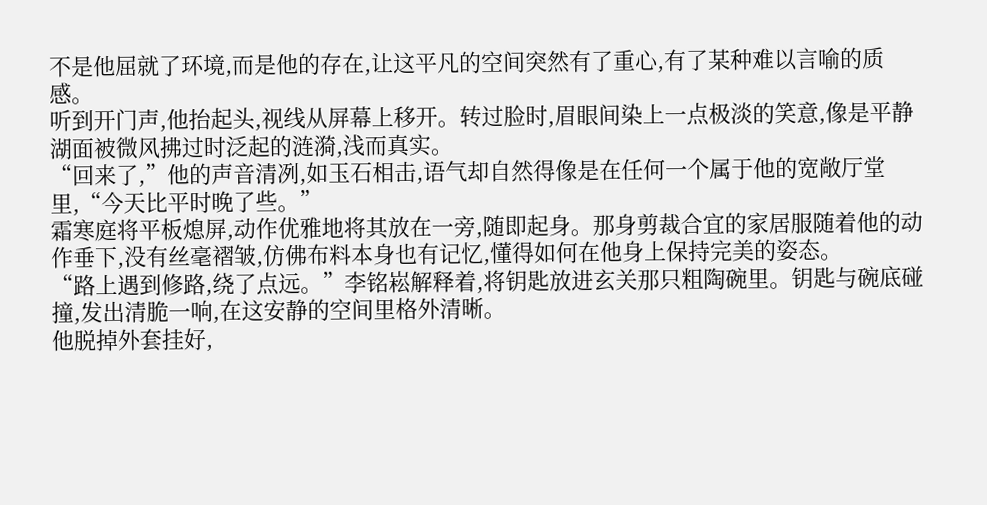不是他屈就了环境,而是他的存在,让这平凡的空间突然有了重心,有了某种难以言喻的质感。
听到开门声,他抬起头,视线从屏幕上移开。转过脸时,眉眼间染上一点极淡的笑意,像是平静湖面被微风拂过时泛起的涟漪,浅而真实。
“回来了,”他的声音清冽,如玉石相击,语气却自然得像是在任何一个属于他的宽敞厅堂里,“今天比平时晚了些。”
霜寒庭将平板熄屏,动作优雅地将其放在一旁,随即起身。那身剪裁合宜的家居服随着他的动作垂下,没有丝毫褶皱,仿佛布料本身也有记忆,懂得如何在他身上保持完美的姿态。
“路上遇到修路,绕了点远。”李铭崧解释着,将钥匙放进玄关那只粗陶碗里。钥匙与碗底碰撞,发出清脆一响,在这安静的空间里格外清晰。
他脱掉外套挂好,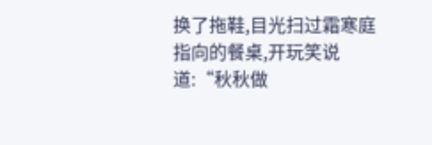换了拖鞋,目光扫过霜寒庭指向的餐桌,开玩笑说道:“秋秋做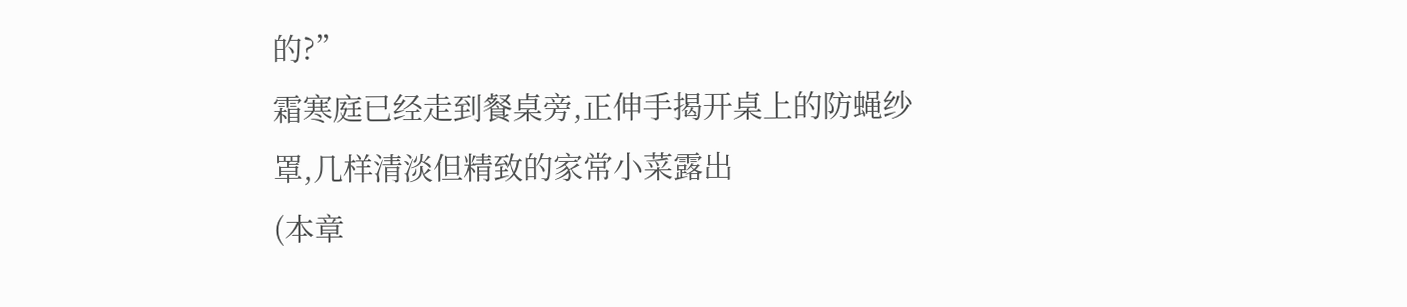的?”
霜寒庭已经走到餐桌旁,正伸手揭开桌上的防蝇纱罩,几样清淡但精致的家常小菜露出
(本章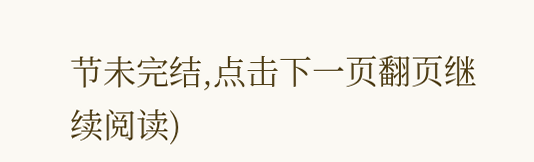节未完结,点击下一页翻页继续阅读)